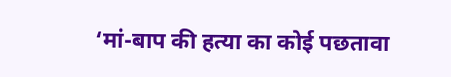‘मां-बाप की हत्या का कोई पछतावा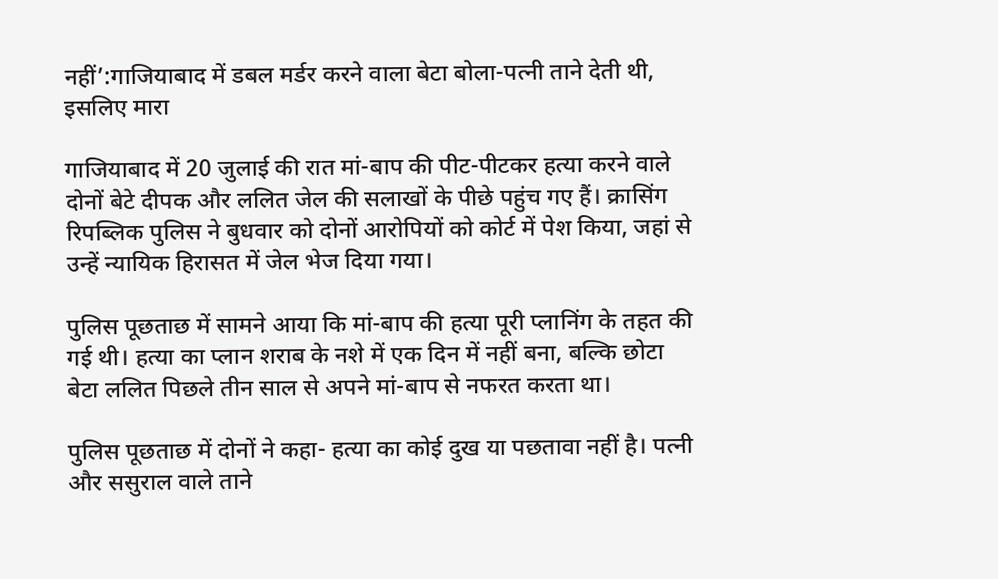नहीं’:गाजियाबाद में डबल मर्डर करने वाला बेटा बोला-पत्नी ताने देती थी, इसलिए मारा

गाजियाबाद में 20 जुलाई की रात मां-बाप की पीट-पीटकर हत्या करने वाले दोनों बेटे दीपक और ललित जेल की सलाखों के पीछे पहुंच गए हैं। क्रासिंग रिपब्लिक पुलिस ने बुधवार को दोनों आरोपियों को कोर्ट में पेश किया, जहां से उन्हें न्यायिक हिरासत में जेल भेज दिया गया।

पुलिस पूछताछ में सामने आया कि मां-बाप की हत्या पूरी प्लानिंग के तहत की गई थी। हत्या का प्लान शराब के नशे में एक दिन में नहीं बना, बल्कि छोटा बेटा ललित पिछले तीन साल से अपने मां-बाप से नफरत करता था।

पुलिस पूछताछ में दोनों ने कहा- हत्या का कोई दुख या पछतावा नहीं है। पत्नी और ससुराल वाले ताने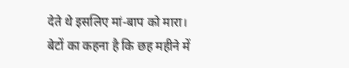देते थे इसलिए मां-बाप को मारा। बेटों का कहना है कि छह महीने में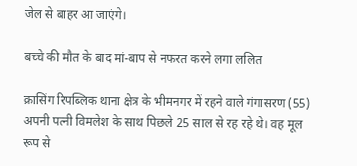जेल से बाहर आ जाएंगे।

बच्चे की मौत के बाद मां-बाप से नफरत करने लगा ललित

क्रासिंग रिपब्लिक थाना क्षेत्र के भीमनगर में रहने वाले गंगासरण (55) अपनी पत्नी विमलेश के साथ पिछले 25 साल से रह रहे थे। वह मूल रूप से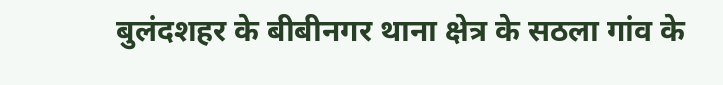बुलंदशहर के बीबीनगर थाना क्षेत्र के सठला गांव के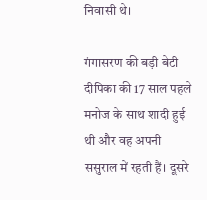निवासी थे।

गंगासरण की बड़ी बेटी दीपिका की 17 साल पहले मनोज के साथ शादी हुई थी और वह अपनी ससुराल में रहती हैं। दूसरे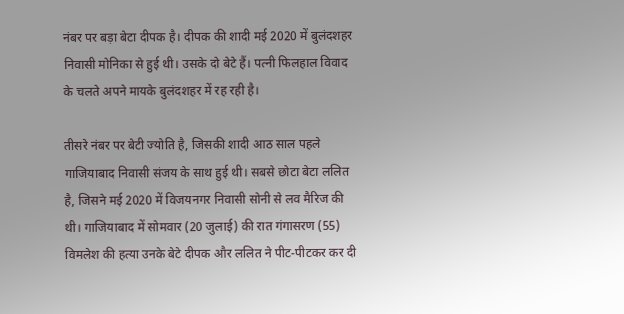नंबर पर बड़ा बेटा दीपक है। दीपक की शादी मई 2020 में बुलंदशहर निवासी मोनिका से हुई थी। उसके दो बेटे हैं। पत्नी फिलहाल विवाद के चलते अपने मायके बुलंदशहर में रह रही है।

तीसरे नंबर पर बेटी ज्योति है, जिसकी शादी आठ साल पहले गाजियाबाद निवासी संजय के साथ हुई थी। सबसे छोटा बेटा ललित है, जिसने मई 2020 में विजयनगर निवासी सोनी से लव मैरिज की थी। गाजियाबाद में सोमवार (20 जुलाई) की रात गंगासरण (55) विमलेश की हत्या उनके बेटे दीपक और ललित ने पीट-पीटकर कर दी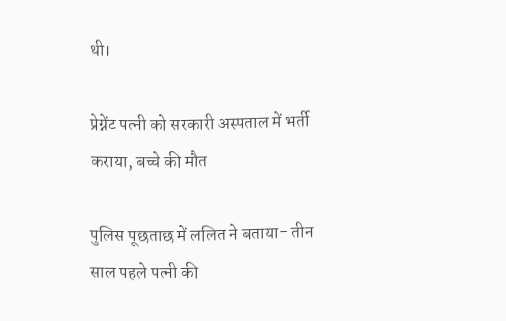थी।

प्रेग्नेंट पत्नी को सरकारी अस्पताल में भर्ती कराया, बच्चे की मौत

पुलिस पूछताछ में ललित ने बताया- तीन साल पहले पत्नी की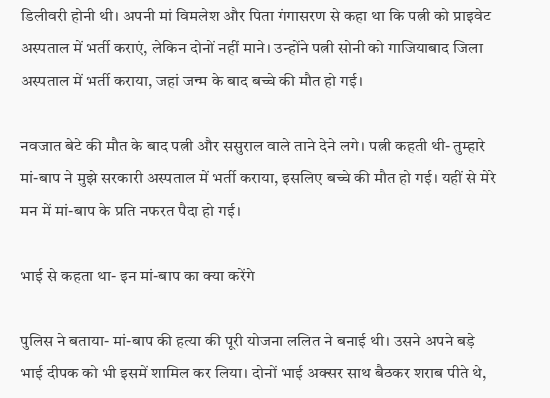डिलीवरी होनी थी। अपनी मां विमलेश और पिता गंगासरण से कहा था कि पत्नी को प्राइवेट अस्पताल में भर्ती कराएं, लेकिन दोनों नहीं माने। उन्होंने पत्नी सोनी को गाजियाबाद जिला अस्पताल में भर्ती कराया, जहां जन्म के बाद बच्चे की मौत हो गई।

नवजात बेटे की मौत के बाद पत्नी और ससुराल वाले ताने देने लगे। पत्नी कहती थी- तुम्हारे मां-बाप ने मुझे सरकारी अस्पताल में भर्ती कराया, इसलिए बच्चे की मौत हो गई। यहीं से मेरे मन में मां-बाप के प्रति नफरत पैदा हो गई।

भाई से कहता था- इन मां-बाप का क्या करेंगे

पुलिस ने बताया- मां-बाप की हत्या की पूरी योजना ललित ने बनाई थी। उसने अपने बड़े भाई दीपक को भी इसमें शामिल कर लिया। दोनों भाई अक्सर साथ बैठकर शराब पीते थे,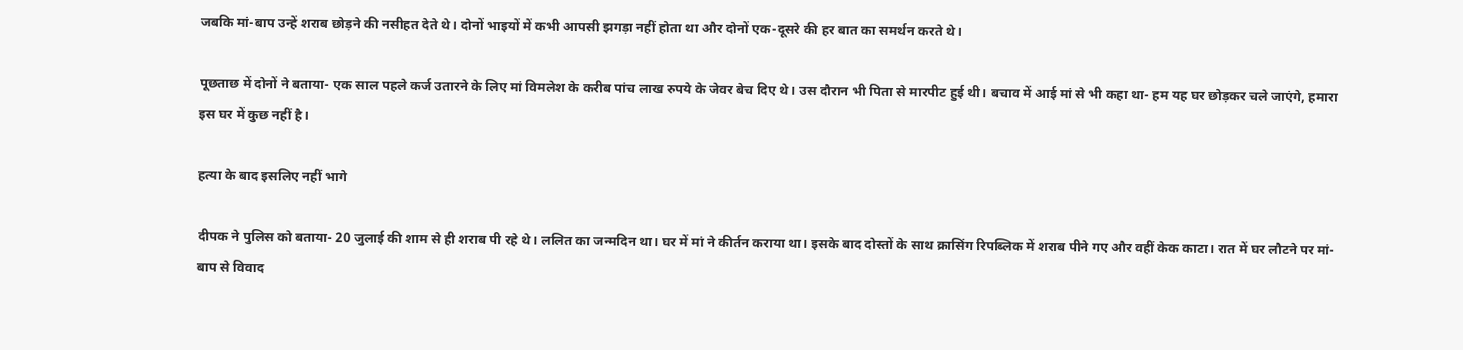जबकि मां-बाप उन्हें शराब छोड़ने की नसीहत देते थे। दोनों भाइयों में कभी आपसी झगड़ा नहीं होता था और दोनों एक-दूसरे की हर बात का समर्थन करते थे।

पूछताछ में दोनों ने बताया- एक साल पहले कर्ज उतारने के लिए मां विमलेश के करीब पांच लाख रुपये के जेवर बेच दिए थे। उस दौरान भी पिता से मारपीट हुई थी। बचाव में आई मां से भी कहा था- हम यह घर छोड़कर चले जाएंगे, हमारा इस घर में कुछ नहीं है।

हत्या के बाद इसलिए नहीं भागे

दीपक ने पुलिस को बताया- 20 जुलाई की शाम से ही शराब पी रहे थे। ललित का जन्मदिन था। घर में मां ने कीर्तन कराया था। इसके बाद दोस्तों के साथ क्रासिंग रिपब्लिक में शराब पीने गए और वहीं केक काटा। रात में घर लौटने पर मां-बाप से विवाद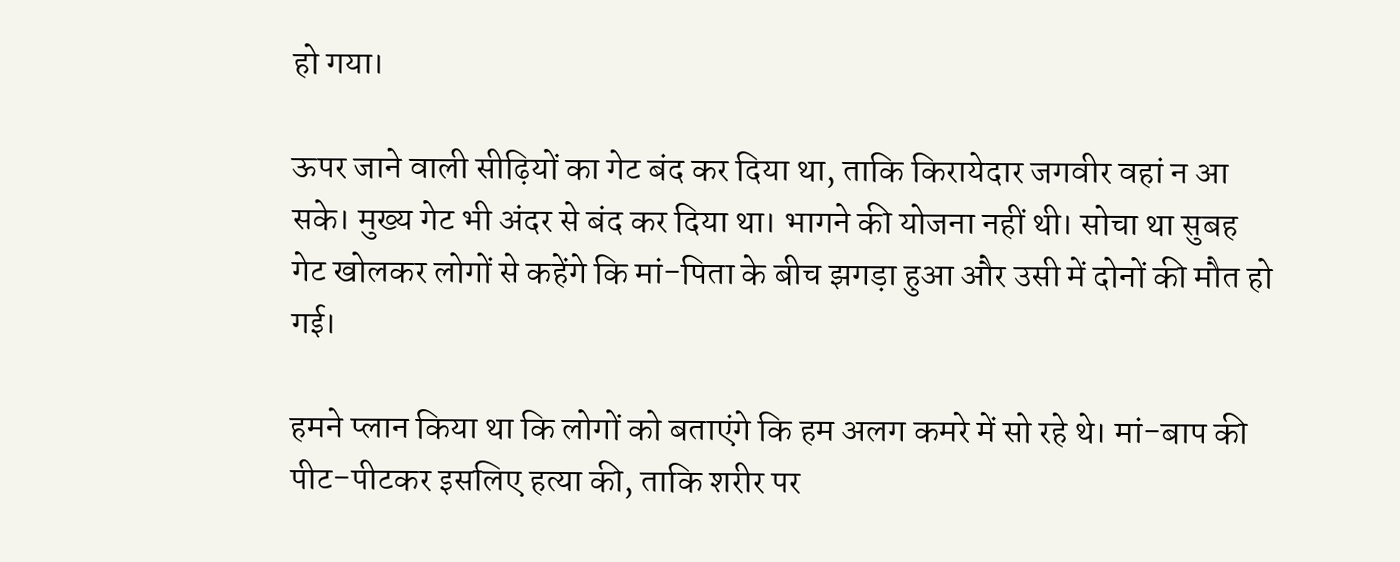हो गया।

ऊपर जाने वाली सीढ़ियों का गेट बंद कर दिया था, ताकि किरायेदार जगवीर वहां न आ सके। मुख्य गेट भी अंदर से बंद कर दिया था। भागने की योजना नहीं थी। सोचा था सुबह गेट खोलकर लोगों से कहेंगे कि मां-पिता के बीच झगड़ा हुआ और उसी में दोनों की मौत हो गई।

हमने प्लान किया था कि लोगों को बताएंगे कि हम अलग कमरे में सो रहे थे। मां-बाप की पीट-पीटकर इसलिए हत्या की, ताकि शरीर पर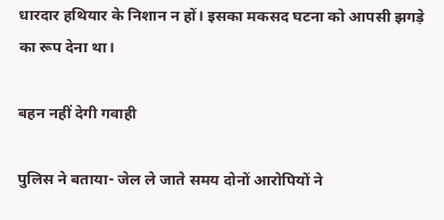धारदार हथियार के निशान न हों। इसका मकसद घटना को आपसी झगड़े का रूप देना था।

बहन नहीं देगी गवाही

पुलिस ने बताया- जेल ले जाते समय दोनों आरोपियों ने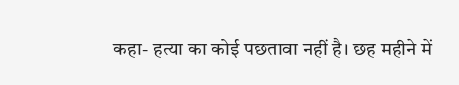कहा- हत्या का कोई पछतावा नहीं है। छह महीने में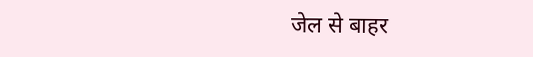जेल से बाहर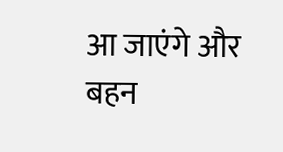आ जाएंगे और बहन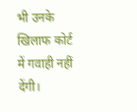भी उनके खिलाफ कोर्ट में गवाही नहीं देंगी।